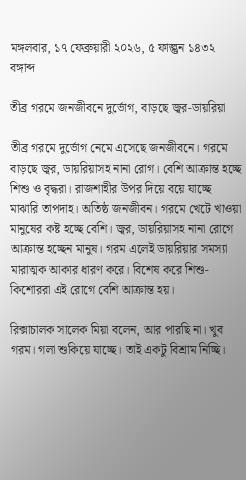মঙ্গলবার, ১৭ ফেব্রুয়ারী ২০২৬, ৫ ফাল্গুন ১৪৩২ বঙ্গাব্দ

তীব্র গরমে জনজীবনে দুর্ভোগ, বাড়ছে জ্বর-ডায়রিয়া

তীব্র গরমে দুর্ভোগ নেমে এসেছে জনজীবনে। গরমে বাড়ছে জ্বর, ডায়রিয়াসহ নানা রোগ। বেশি আক্রান্ত হচ্ছে শিশু ও বৃদ্ধরা। রাজশাহীর উপর দিয়ে বয়ে যাচ্ছে মাঝারি তাপদাহ। অতিষ্ঠ জনজীবন। গরমে খেটে খাওয়া মানুষের কষ্ট হচ্ছে বেশি। জ্বর, ডায়রিয়াসহ নানা রোগে আক্রান্ত হচ্ছেন মানুষ। গরম এলেই ডায়রিয়ার সমস্যা মারাত্মক আকার ধারণ করে। বিশেষ করে শিশু-কিশোররা এই রোগে বেশি আক্রান্ত হয়।

রিক্সাচালক সালেক মিয়া বলেন, আর পারছি না। খুব গরম। গলা শুকিয়ে যাচ্ছে। তাই একটু বিশ্রাম নিচ্ছি।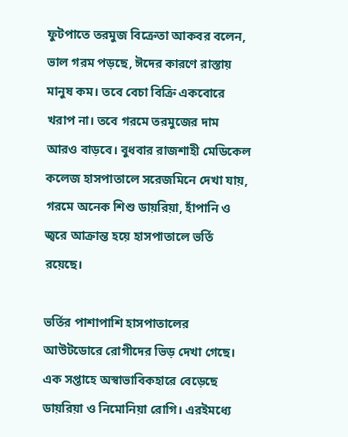ফুটপাতে তরমুজ বিক্রেতা আকবর বলেন, ভাল গরম পড়ছে, ঈদের কারণে রাস্তায় মানুষ কম। তবে বেচা বিক্রি একবোরে খরাপ না। তবে গরমে তরমুজের দাম আরও বাড়বে। বুধবার রাজশাহী মেডিকেল কলেজ হাসপাতালে সরেজমিনে দেখা যায়, গরমে অনেক শিশু ডায়রিয়া, হাঁপানি ও জ্বরে আক্রান্ত হয়ে হাসপাতালে ভর্তি রয়েছে।

ভর্তির পাশাপাশি হাসপাতালের আউটডোরে রোগীদের ভিড় দেখা গেছে। এক সপ্তাহে অস্বাভাবিকহারে বেড়েছে ডায়রিয়া ও নিমোনিয়া রোগি। এরইমধ্যে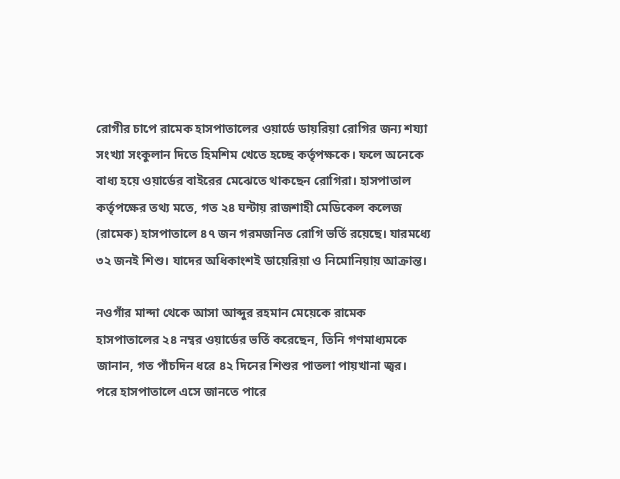রোগীর চাপে রামেক হাসপাতালের ওয়ার্ডে ডায়রিয়া রোগির জন্য শয্যা সংখ্যা সংকুলান দিতে হিমশিম খেতে হচ্ছে কর্তৃপক্ষকে। ফলে অনেকে বাধ্য হয়ে ওয়ার্ডের বাইরের মেঝেতে থাকছেন রোগিরা। হাসপাতাল কর্তৃপক্ষের তথ্য মতে, গত ২৪ ঘন্টায় রাজশাহী মেডিকেল কলেজ (রামেক) হাসপাতালে ৪৭ জন গরমজনিত রোগি ভর্তি রয়েছে। যারমধ্যে ৩২ জনই শিশু। যাদের অধিকাংশই ডায়েরিয়া ও নিমোনিয়ায় আক্রান্ত।

নওগাঁর মান্দা থেকে আসা আব্দুর রহমান মেয়েকে রামেক হাসপাতালের ২৪ নম্বর ওয়ার্ডের ভর্তি করেছেন, তিনি গণমাধ্যমকে জানান, গত পাঁচদিন ধরে ৪২ দিনের শিশুর পাতলা পায়খানা জ্বর। পরে হাসপাতালে এসে জানতে পারে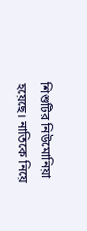শিশুটির নিউমোনিয়া হয়েছে। নাতিকে নিয়ে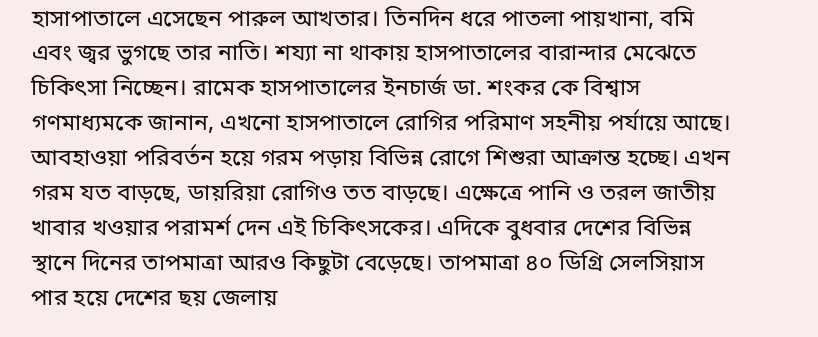হাসাপাতালে এসেছেন পারুল আখতার। তিনদিন ধরে পাতলা পায়খানা, বমি এবং জ্বর ভুগছে তার নাতি। শয্যা না থাকায় হাসপাতালের বারান্দার মেঝেতে চিকিৎসা নিচ্ছেন। রামেক হাসপাতালের ইনচার্জ ডা. শংকর কে বিশ্বাস গণমাধ্যমকে জানান, এখনো হাসপাতালে রোগির পরিমাণ সহনীয় পর্যায়ে আছে। আবহাওয়া পরিবর্তন হয়ে গরম পড়ায় বিভিন্ন রোগে শিশুরা আক্রান্ত হচ্ছে। এখন গরম যত বাড়ছে, ডায়রিয়া রোগিও তত বাড়ছে। এক্ষেত্রে পানি ও তরল জাতীয় খাবার খওয়ার পরামর্শ দেন এই চিকিৎসকের। এদিকে বুধবার দেশের বিভিন্ন স্থানে দিনের তাপমাত্রা আরও কিছুটা বেড়েছে। তাপমাত্রা ৪০ ডিগ্রি সেলসিয়াস পার হয়ে দেশের ছয় জেলায়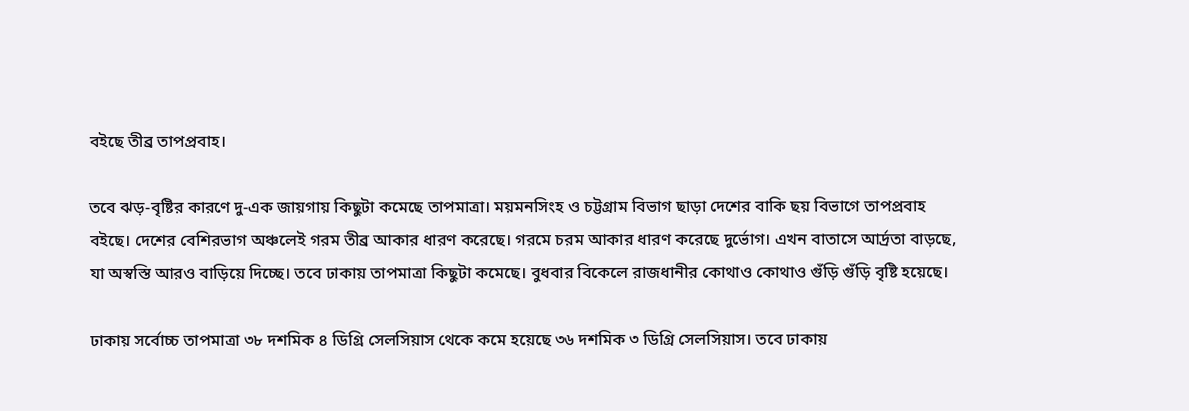বইছে তীব্র তাপপ্রবাহ।

তবে ঝড়-বৃষ্টির কারণে দু-এক জায়গায় কিছুটা কমেছে তাপমাত্রা। ময়মনসিংহ ও চট্টগ্রাম বিভাগ ছাড়া দেশের বাকি ছয় বিভাগে তাপপ্রবাহ বইছে। দেশের বেশিরভাগ অঞ্চলেই গরম তীব্র আকার ধারণ করেছে। গরমে চরম আকার ধারণ করেছে দুর্ভোগ। এখন বাতাসে আর্দ্রতা বাড়ছে, যা অস্বস্তি আরও বাড়িয়ে দিচ্ছে। তবে ঢাকায় তাপমাত্রা কিছুটা কমেছে। বুধবার বিকেলে রাজধানীর কোথাও কোথাও গুঁড়ি গুঁড়ি বৃষ্টি হয়েছে।

ঢাকায় সর্বোচ্চ তাপমাত্রা ৩৮ দশমিক ৪ ডিগ্রি সেলসিয়াস থেকে কমে হয়েছে ৩৬ দশমিক ৩ ডিগ্রি সেলসিয়াস। তবে ঢাকায়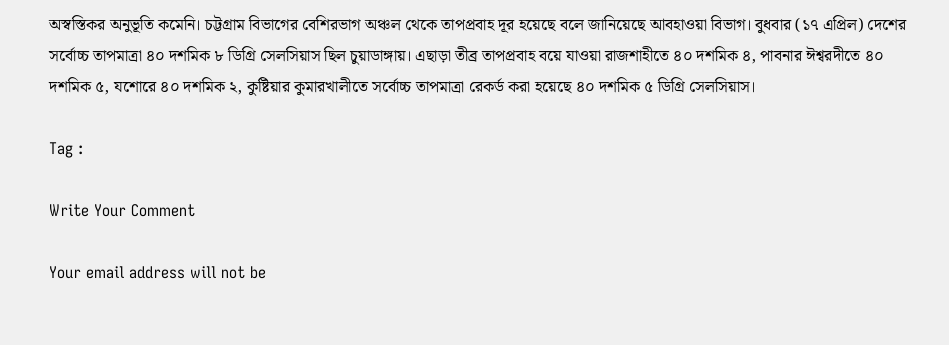অস্বস্তিকর অনুভূতি কমেনি। চট্টগ্রাম বিভাগের বেশিরভাগ অঞ্চল থেকে তাপপ্রবাহ দূর হয়েছে বলে জানিয়েছে আবহাওয়া বিভাগ। বুধবার (১৭ এপ্রিল) দেশের সর্বোচ্চ তাপমাত্রা ৪০ দশমিক ৮ ডিগ্রি সেলসিয়াস ছিল চুয়াডাঙ্গায়। এছাড়া তীব্র তাপপ্রবাহ বয়ে যাওয়া রাজশাহীতে ৪০ দশমিক ৪, পাবনার ঈশ্বরদীতে ৪০ দশমিক ৫, যশোরে ৪০ দশমিক ২, কুষ্টিয়ার কুমারখালীতে সর্বোচ্চ তাপমাত্রা রেকর্ড করা হয়েছে ৪০ দশমিক ৫ ডিগ্রি সেলসিয়াস।

Tag :

Write Your Comment

Your email address will not be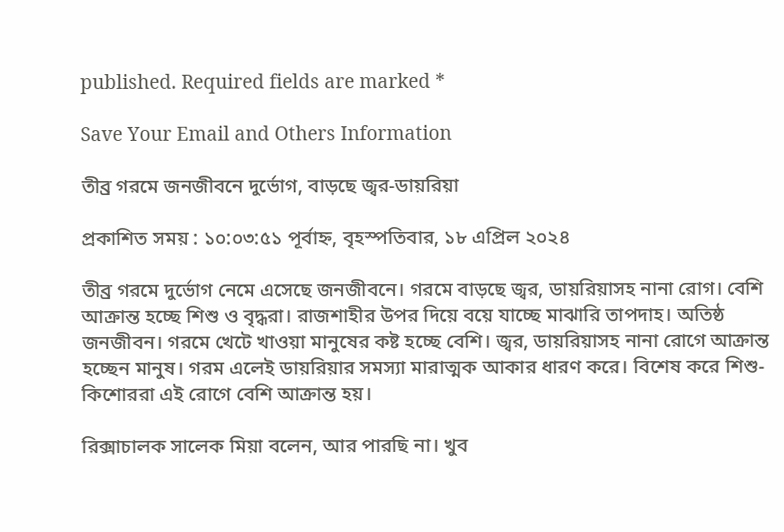published. Required fields are marked *

Save Your Email and Others Information

তীব্র গরমে জনজীবনে দুর্ভোগ, বাড়ছে জ্বর-ডায়রিয়া

প্রকাশিত সময় : ১০:০৩:৫১ পূর্বাহ্ন, বৃহস্পতিবার, ১৮ এপ্রিল ২০২৪

তীব্র গরমে দুর্ভোগ নেমে এসেছে জনজীবনে। গরমে বাড়ছে জ্বর, ডায়রিয়াসহ নানা রোগ। বেশি আক্রান্ত হচ্ছে শিশু ও বৃদ্ধরা। রাজশাহীর উপর দিয়ে বয়ে যাচ্ছে মাঝারি তাপদাহ। অতিষ্ঠ জনজীবন। গরমে খেটে খাওয়া মানুষের কষ্ট হচ্ছে বেশি। জ্বর, ডায়রিয়াসহ নানা রোগে আক্রান্ত হচ্ছেন মানুষ। গরম এলেই ডায়রিয়ার সমস্যা মারাত্মক আকার ধারণ করে। বিশেষ করে শিশু-কিশোররা এই রোগে বেশি আক্রান্ত হয়।

রিক্সাচালক সালেক মিয়া বলেন, আর পারছি না। খুব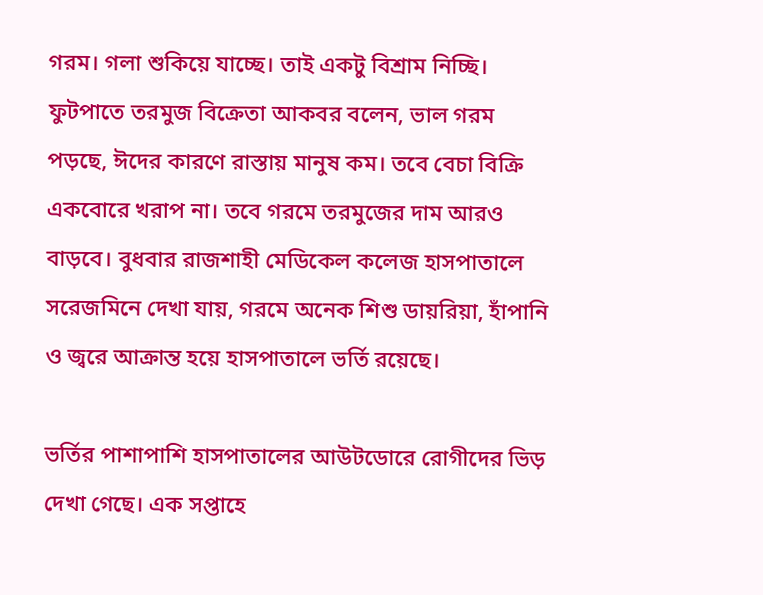গরম। গলা শুকিয়ে যাচ্ছে। তাই একটু বিশ্রাম নিচ্ছি। ফুটপাতে তরমুজ বিক্রেতা আকবর বলেন, ভাল গরম পড়ছে, ঈদের কারণে রাস্তায় মানুষ কম। তবে বেচা বিক্রি একবোরে খরাপ না। তবে গরমে তরমুজের দাম আরও বাড়বে। বুধবার রাজশাহী মেডিকেল কলেজ হাসপাতালে সরেজমিনে দেখা যায়, গরমে অনেক শিশু ডায়রিয়া, হাঁপানি ও জ্বরে আক্রান্ত হয়ে হাসপাতালে ভর্তি রয়েছে।

ভর্তির পাশাপাশি হাসপাতালের আউটডোরে রোগীদের ভিড় দেখা গেছে। এক সপ্তাহে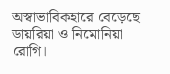অস্বাভাবিকহারে বেড়েছে ডায়রিয়া ও নিমোনিয়া রোগি।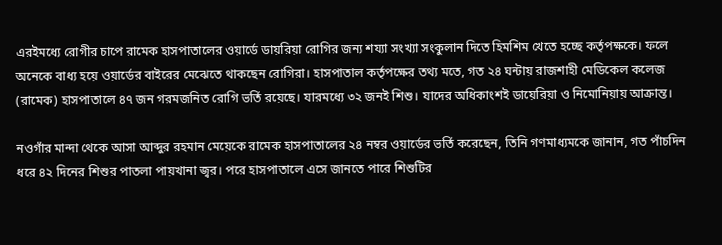এরইমধ্যে রোগীর চাপে রামেক হাসপাতালের ওয়ার্ডে ডায়রিয়া রোগির জন্য শয্যা সংখ্যা সংকুলান দিতে হিমশিম খেতে হচ্ছে কর্তৃপক্ষকে। ফলে অনেকে বাধ্য হয়ে ওয়ার্ডের বাইরের মেঝেতে থাকছেন রোগিরা। হাসপাতাল কর্তৃপক্ষের তথ্য মতে, গত ২৪ ঘন্টায় রাজশাহী মেডিকেল কলেজ (রামেক) হাসপাতালে ৪৭ জন গরমজনিত রোগি ভর্তি রয়েছে। যারমধ্যে ৩২ জনই শিশু। যাদের অধিকাংশই ডায়েরিয়া ও নিমোনিয়ায় আক্রান্ত।

নওগাঁর মান্দা থেকে আসা আব্দুর রহমান মেয়েকে রামেক হাসপাতালের ২৪ নম্বর ওয়ার্ডের ভর্তি করেছেন, তিনি গণমাধ্যমকে জানান, গত পাঁচদিন ধরে ৪২ দিনের শিশুর পাতলা পায়খানা জ্বর। পরে হাসপাতালে এসে জানতে পারে শিশুটির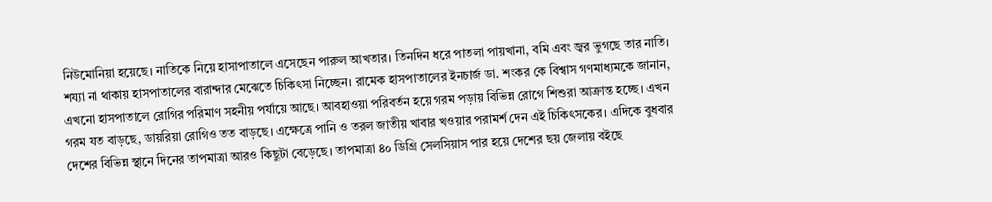নিউমোনিয়া হয়েছে। নাতিকে নিয়ে হাসাপাতালে এসেছেন পারুল আখতার। তিনদিন ধরে পাতলা পায়খানা, বমি এবং জ্বর ভুগছে তার নাতি। শয্যা না থাকায় হাসপাতালের বারান্দার মেঝেতে চিকিৎসা নিচ্ছেন। রামেক হাসপাতালের ইনচার্জ ডা. শংকর কে বিশ্বাস গণমাধ্যমকে জানান, এখনো হাসপাতালে রোগির পরিমাণ সহনীয় পর্যায়ে আছে। আবহাওয়া পরিবর্তন হয়ে গরম পড়ায় বিভিন্ন রোগে শিশুরা আক্রান্ত হচ্ছে। এখন গরম যত বাড়ছে, ডায়রিয়া রোগিও তত বাড়ছে। এক্ষেত্রে পানি ও তরল জাতীয় খাবার খওয়ার পরামর্শ দেন এই চিকিৎসকের। এদিকে বুধবার দেশের বিভিন্ন স্থানে দিনের তাপমাত্রা আরও কিছুটা বেড়েছে। তাপমাত্রা ৪০ ডিগ্রি সেলসিয়াস পার হয়ে দেশের ছয় জেলায় বইছে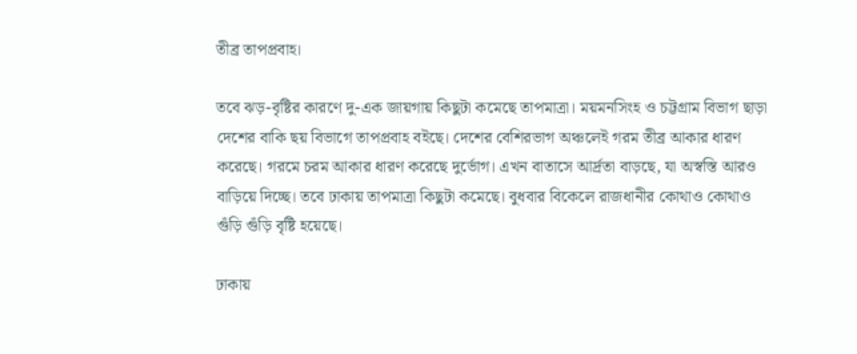তীব্র তাপপ্রবাহ।

তবে ঝড়-বৃষ্টির কারণে দু-এক জায়গায় কিছুটা কমেছে তাপমাত্রা। ময়মনসিংহ ও চট্টগ্রাম বিভাগ ছাড়া দেশের বাকি ছয় বিভাগে তাপপ্রবাহ বইছে। দেশের বেশিরভাগ অঞ্চলেই গরম তীব্র আকার ধারণ করেছে। গরমে চরম আকার ধারণ করেছে দুর্ভোগ। এখন বাতাসে আর্দ্রতা বাড়ছে, যা অস্বস্তি আরও বাড়িয়ে দিচ্ছে। তবে ঢাকায় তাপমাত্রা কিছুটা কমেছে। বুধবার বিকেলে রাজধানীর কোথাও কোথাও গুঁড়ি গুঁড়ি বৃষ্টি হয়েছে।

ঢাকায়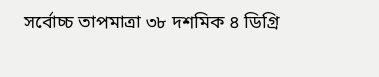সর্বোচ্চ তাপমাত্রা ৩৮ দশমিক ৪ ডিগ্রি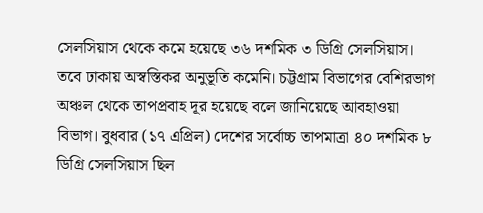সেলসিয়াস থেকে কমে হয়েছে ৩৬ দশমিক ৩ ডিগ্রি সেলসিয়াস। তবে ঢাকায় অস্বস্তিকর অনুভূতি কমেনি। চট্টগ্রাম বিভাগের বেশিরভাগ অঞ্চল থেকে তাপপ্রবাহ দূর হয়েছে বলে জানিয়েছে আবহাওয়া বিভাগ। বুধবার (১৭ এপ্রিল) দেশের সর্বোচ্চ তাপমাত্রা ৪০ দশমিক ৮ ডিগ্রি সেলসিয়াস ছিল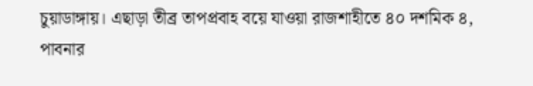চুয়াডাঙ্গায়। এছাড়া তীব্র তাপপ্রবাহ বয়ে যাওয়া রাজশাহীতে ৪০ দশমিক ৪, পাবনার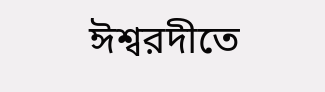ঈশ্বরদীতে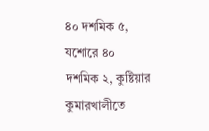৪০ দশমিক ৫, যশোরে ৪০ দশমিক ২, কুষ্টিয়ার কুমারখালীতে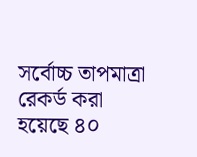সর্বোচ্চ তাপমাত্রা রেকর্ড করা হয়েছে ৪০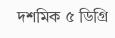দশমিক ৫ ডিগ্রি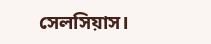সেলসিয়াস।